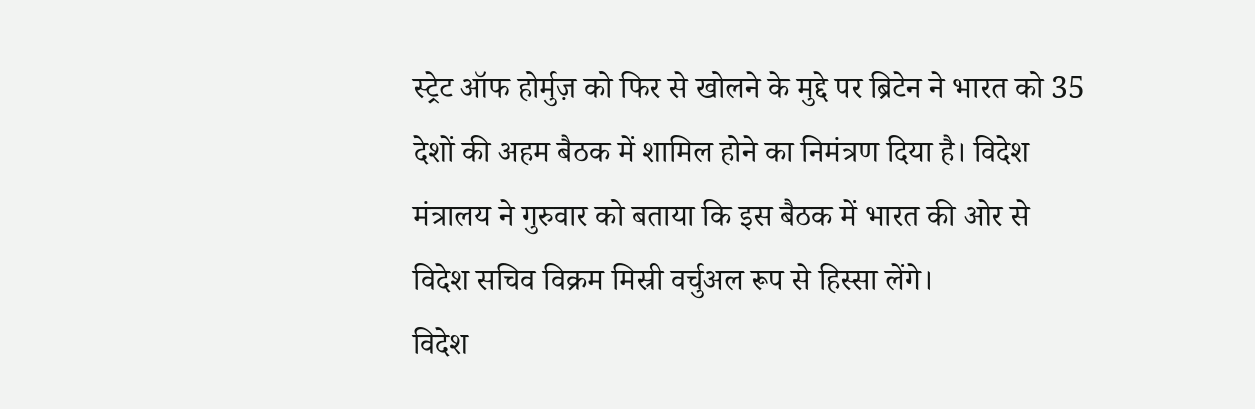स्ट्रेट ऑफ होर्मुज़ को फिर से खोलने के मुद्दे पर ब्रिटेन ने भारत को 35 देशों की अहम बैठक में शामिल होने का निमंत्रण दिया है। विदेश मंत्रालय ने गुरुवार को बताया कि इस बैठक में भारत की ओर से विदेश सचिव विक्रम मिस्री वर्चुअल रूप से हिस्सा लेंगे।
विदेश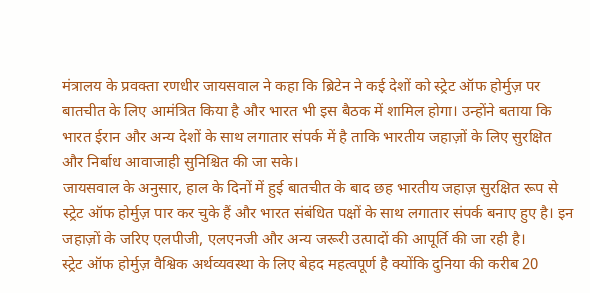मंत्रालय के प्रवक्ता रणधीर जायसवाल ने कहा कि ब्रिटेन ने कई देशों को स्ट्रेट ऑफ होर्मुज़ पर बातचीत के लिए आमंत्रित किया है और भारत भी इस बैठक में शामिल होगा। उन्होंने बताया कि भारत ईरान और अन्य देशों के साथ लगातार संपर्क में है ताकि भारतीय जहाज़ों के लिए सुरक्षित और निर्बाध आवाजाही सुनिश्चित की जा सके।
जायसवाल के अनुसार, हाल के दिनों में हुई बातचीत के बाद छह भारतीय जहाज़ सुरक्षित रूप से स्ट्रेट ऑफ होर्मुज़ पार कर चुके हैं और भारत संबंधित पक्षों के साथ लगातार संपर्क बनाए हुए है। इन जहाज़ों के जरिए एलपीजी, एलएनजी और अन्य जरूरी उत्पादों की आपूर्ति की जा रही है।
स्ट्रेट ऑफ होर्मुज़ वैश्विक अर्थव्यवस्था के लिए बेहद महत्वपूर्ण है क्योंकि दुनिया की करीब 20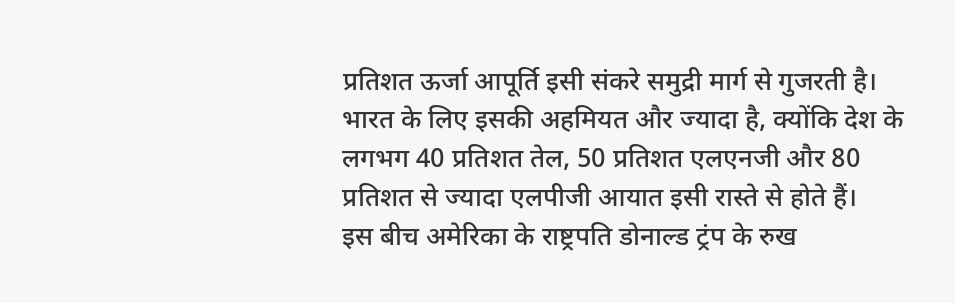प्रतिशत ऊर्जा आपूर्ति इसी संकरे समुद्री मार्ग से गुजरती है। भारत के लिए इसकी अहमियत और ज्यादा है, क्योंकि देश के लगभग 40 प्रतिशत तेल, 50 प्रतिशत एलएनजी और 80 प्रतिशत से ज्यादा एलपीजी आयात इसी रास्ते से होते हैं।
इस बीच अमेरिका के राष्ट्रपति डोनाल्ड ट्रंप के रुख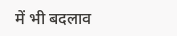में भी बदलाव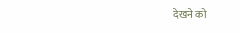देखने को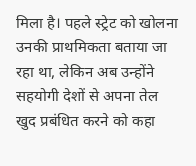मिला है। पहले स्ट्रेट को खोलना उनकी प्राथमिकता बताया जा रहा था, लेकिन अब उन्होंने सहयोगी देशों से अपना तेल खुद प्रबंधित करने को कहा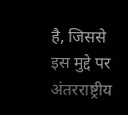है, जिससे इस मुद्दे पर अंतरराष्ट्रीय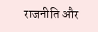राजनीति और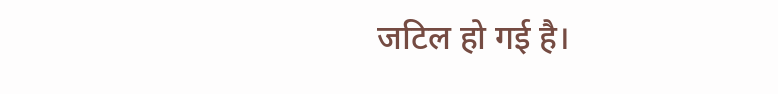जटिल हो गई है।